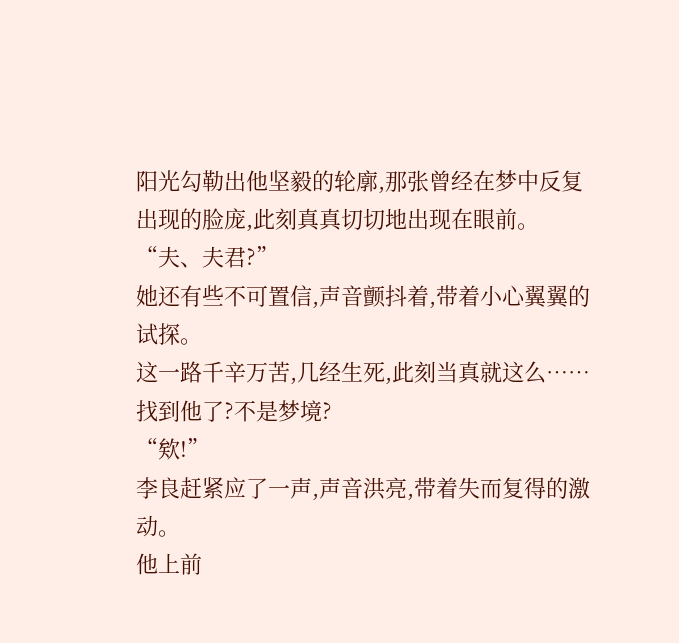阳光勾勒出他坚毅的轮廓,那张曾经在梦中反复出现的脸庞,此刻真真切切地出现在眼前。
“夫、夫君?”
她还有些不可置信,声音颤抖着,带着小心翼翼的试探。
这一路千辛万苦,几经生死,此刻当真就这么……找到他了?不是梦境?
“欸!”
李良赶紧应了一声,声音洪亮,带着失而复得的激动。
他上前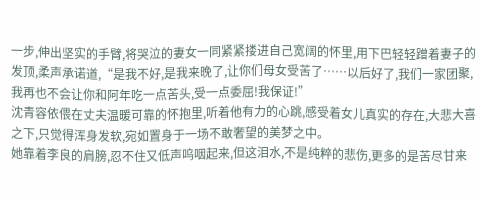一步,伸出坚实的手臂,将哭泣的妻女一同紧紧搂进自己宽阔的怀里,用下巴轻轻蹭着妻子的发顶,柔声承诺道,“是我不好,是我来晚了,让你们母女受苦了……以后好了,我们一家团聚,我再也不会让你和阿年吃一点苦头,受一点委屈!我保证!”
沈青容依偎在丈夫温暖可靠的怀抱里,听着他有力的心跳,感受着女儿真实的存在,大悲大喜之下,只觉得浑身发软,宛如置身于一场不敢奢望的美梦之中。
她靠着李良的肩膀,忍不住又低声呜咽起来,但这泪水,不是纯粹的悲伤,更多的是苦尽甘来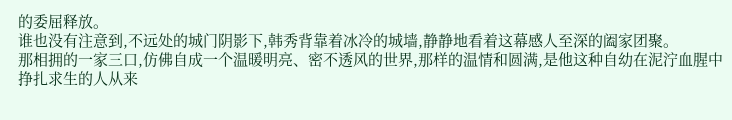的委屈释放。
谁也没有注意到,不远处的城门阴影下,韩秀背靠着冰冷的城墙,静静地看着这幕感人至深的阖家团聚。
那相拥的一家三口,仿佛自成一个温暖明亮、密不透风的世界,那样的温情和圆满,是他这种自幼在泥泞血腥中挣扎求生的人从来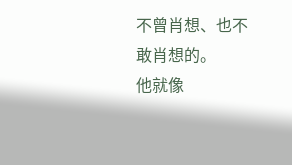不曾肖想、也不敢肖想的。
他就像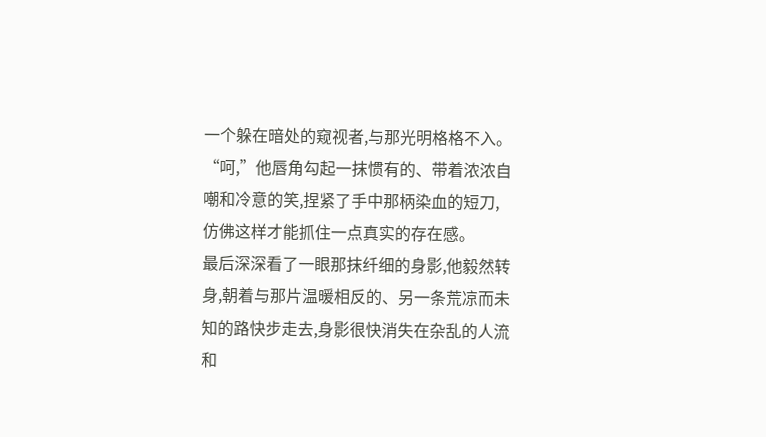一个躲在暗处的窥视者,与那光明格格不入。
“呵,”他唇角勾起一抹惯有的、带着浓浓自嘲和冷意的笑,捏紧了手中那柄染血的短刀,仿佛这样才能抓住一点真实的存在感。
最后深深看了一眼那抹纤细的身影,他毅然转身,朝着与那片温暖相反的、另一条荒凉而未知的路快步走去,身影很快消失在杂乱的人流和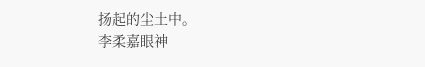扬起的尘土中。
李柔嘉眼神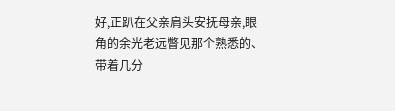好,正趴在父亲肩头安抚母亲,眼角的余光老远瞥见那个熟悉的、带着几分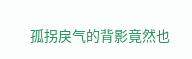孤拐戾气的背影竟然也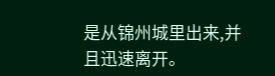是从锦州城里出来,并且迅速离开。